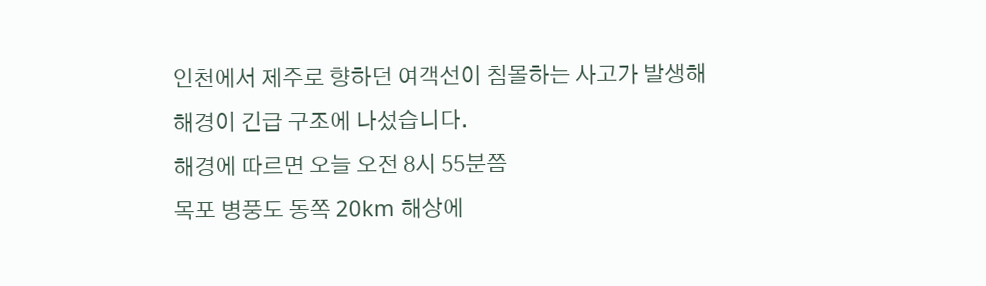인천에서 제주로 향하던 여객선이 침몰하는 사고가 발생해
해경이 긴급 구조에 나섰습니다.
해경에 따르면 오늘 오전 8시 55분쯤
목포 병풍도 동쪽 20km 해상에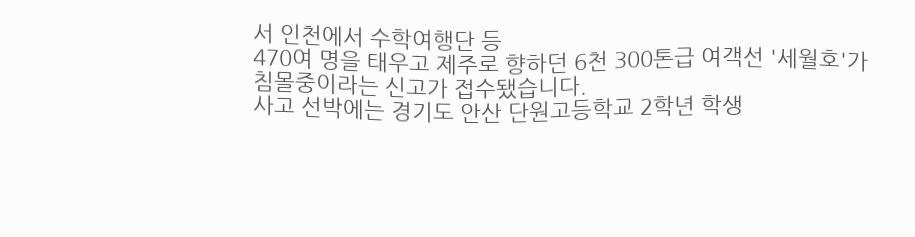서 인천에서 수학여행단 등
470여 명을 태우고 제주로 향하던 6천 300톤급 여객선 '세월호'가 침몰중이라는 신고가 접수됐습니다.
사고 선박에는 경기도 안산 단원고등학교 2학년 학생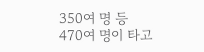350여 명 등
470여 명이 타고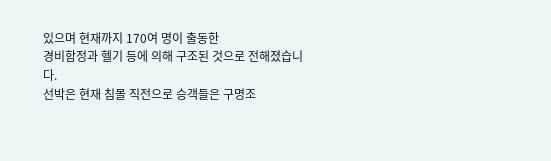있으며 현재까지 170여 명이 출동한
경비함정과 헬기 등에 의해 구조된 것으로 전해졌습니다.
선박은 현재 침몰 직전으로 승객들은 구명조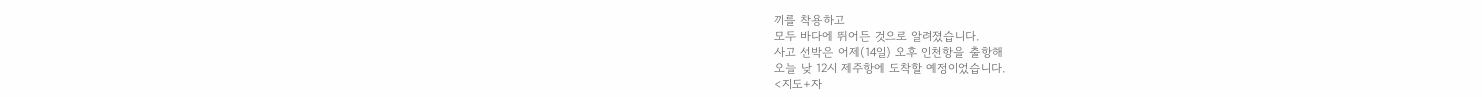끼를 착용하고
모두 바다에 뛰어든 것으로 알려졌습니다.
사고 선박은 어제(14일) 오후 인천항을 출항해
오늘 낮 12시 제주항에 도착할 예정이었습니다.
<지도+자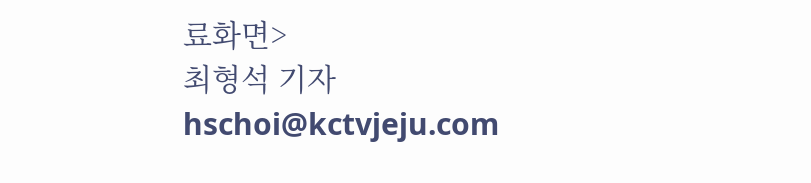료화면>
최형석 기자
hschoi@kctvjeju.com